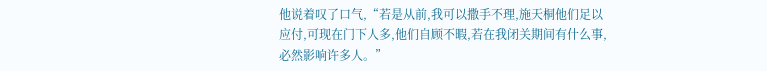他说着叹了口气,“若是从前,我可以撒手不理,施天桐他们足以应付,可现在门下人多,他们自顾不暇,若在我闭关期间有什么事,必然影响许多人。”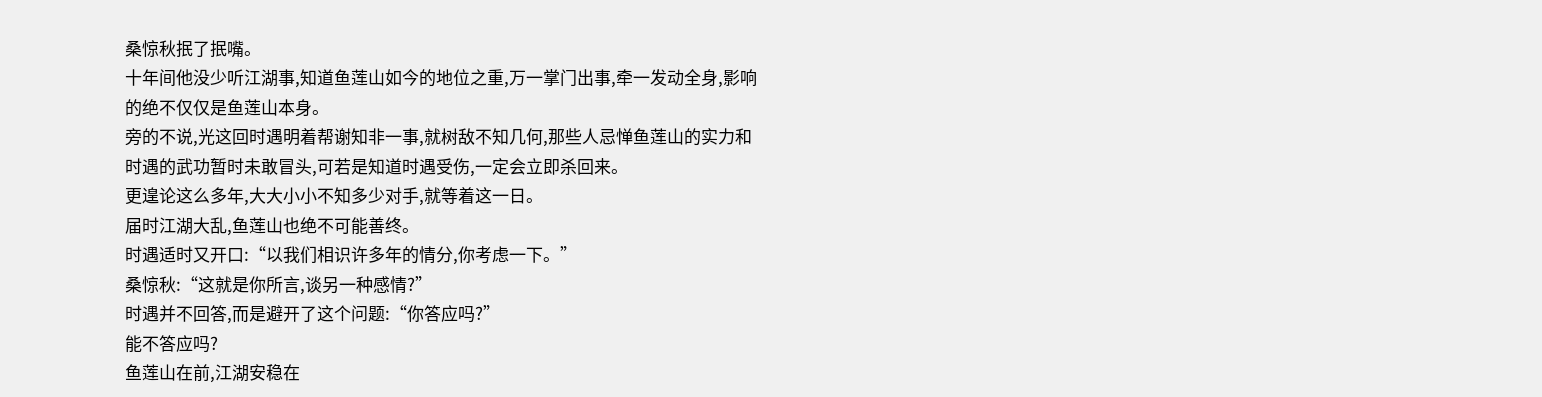桑惊秋抿了抿嘴。
十年间他没少听江湖事,知道鱼莲山如今的地位之重,万一掌门出事,牵一发动全身,影响的绝不仅仅是鱼莲山本身。
旁的不说,光这回时遇明着帮谢知非一事,就树敌不知几何,那些人忌惮鱼莲山的实力和时遇的武功暂时未敢冒头,可若是知道时遇受伤,一定会立即杀回来。
更遑论这么多年,大大小小不知多少对手,就等着这一日。
届时江湖大乱,鱼莲山也绝不可能善终。
时遇适时又开口:“以我们相识许多年的情分,你考虑一下。”
桑惊秋:“这就是你所言,谈另一种感情?”
时遇并不回答,而是避开了这个问题:“你答应吗?”
能不答应吗?
鱼莲山在前,江湖安稳在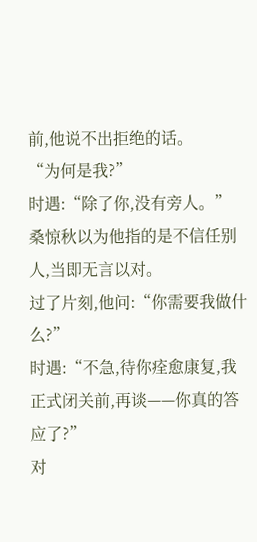前,他说不出拒绝的话。
“为何是我?”
时遇:“除了你,没有旁人。”
桑惊秋以为他指的是不信任别人,当即无言以对。
过了片刻,他问:“你需要我做什么?”
时遇:“不急,待你痊愈康复,我正式闭关前,再谈——你真的答应了?”
对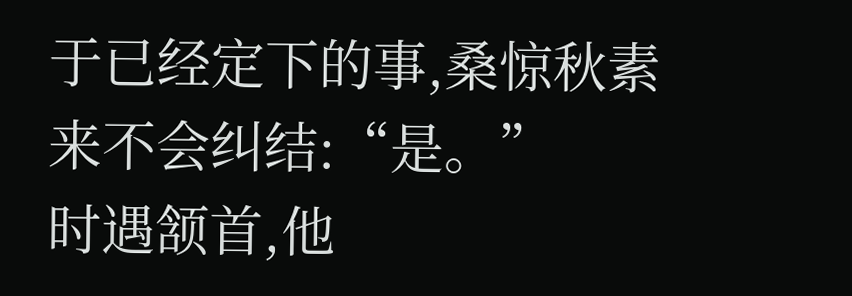于已经定下的事,桑惊秋素来不会纠结:“是。”
时遇颔首,他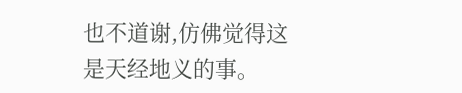也不道谢,仿佛觉得这是天经地义的事。